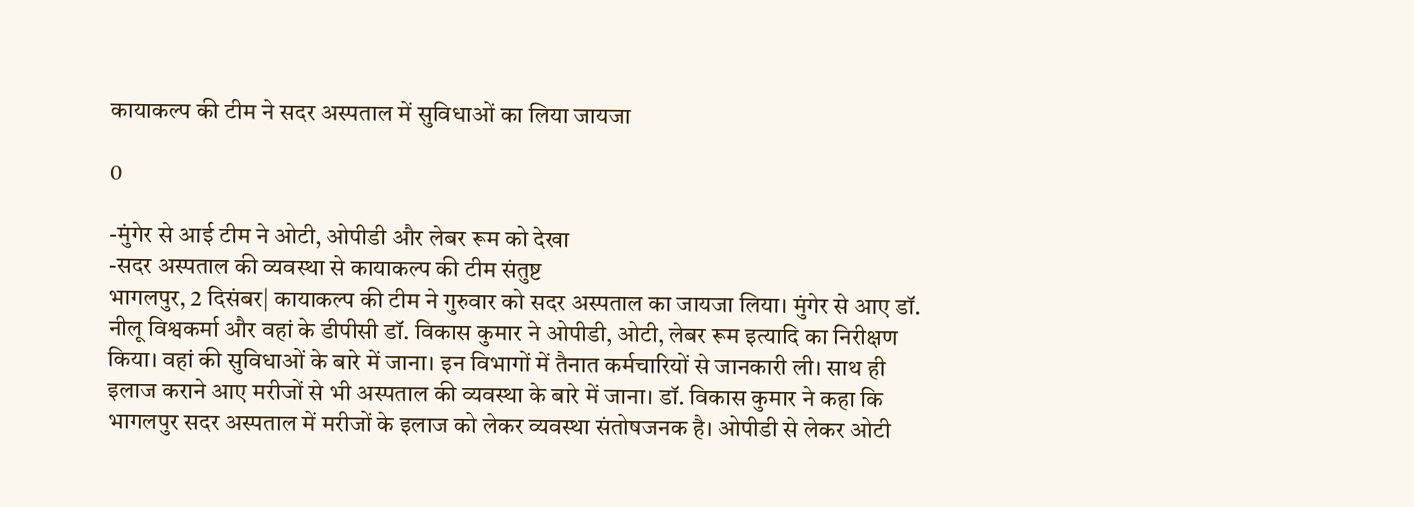कायाकल्प की टीम ने सदर अस्पताल में सुविधाओं का लिया जायजा

0

-मुंगेर से आई टीम ने ओटी, ओपीडी और लेबर रूम को देखा
-सदर अस्पताल की व्यवस्था से कायाकल्प की टीम संतुष्ट
भागलपुर, 2 दिसंबर| कायाकल्प की टीम ने गुरुवार को सदर अस्पताल का जायजा लिया। मुंगेर से आए डॉ. नीलू विश्वकर्मा और वहां के डीपीसी डॉ. विकास कुमार ने ओपीडी, ओटी, लेबर रूम इत्यादि का निरीक्षण किया। वहां की सुविधाओं के बारे में जाना। इन विभागों में तैनात कर्मचारियों से जानकारी ली। साथ ही इलाज कराने आए मरीजों से भी अस्पताल की व्यवस्था के बारे में जाना। डॉ. विकास कुमार ने कहा कि भागलपुर सदर अस्पताल में मरीजों के इलाज को लेकर व्यवस्था संतोषजनक है। ओपीडी से लेकर ओटी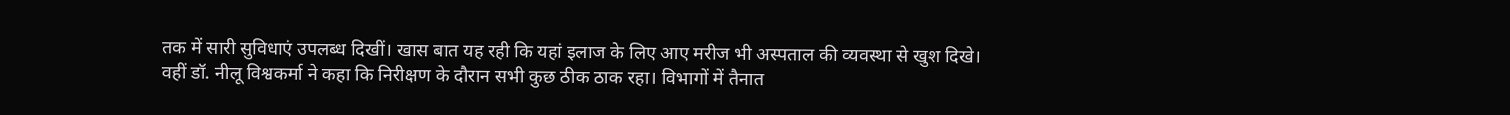तक में सारी सुविधाएं उपलब्ध दिखीं। खास बात यह रही कि यहां इलाज के लिए आए मरीज भी अस्पताल की व्यवस्था से खुश दिखे।
वहीं डॉ. नीलू विश्वकर्मा ने कहा कि निरीक्षण के दौरान सभी कुछ ठीक ठाक रहा। विभागों में तैनात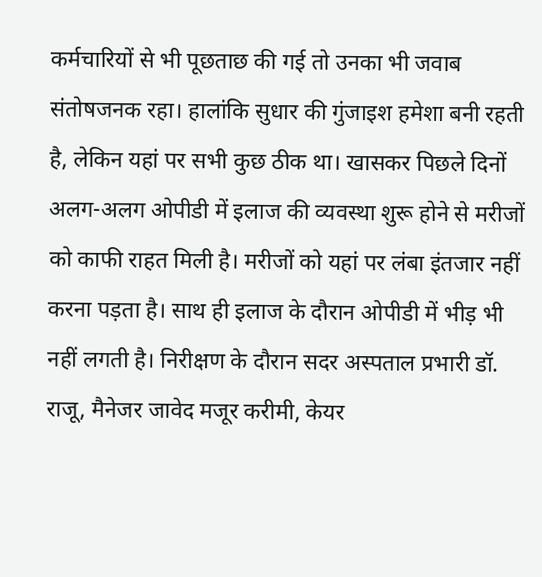कर्मचारियों से भी पूछताछ की गई तो उनका भी जवाब संतोषजनक रहा। हालांकि सुधार की गुंजाइश हमेशा बनी रहती है, लेकिन यहां पर सभी कुछ ठीक था। खासकर पिछले दिनों अलग-अलग ओपीडी में इलाज की व्यवस्था शुरू होने से मरीजों को काफी राहत मिली है। मरीजों को यहां पर लंबा इंतजार नहीं करना पड़ता है। साथ ही इलाज के दौरान ओपीडी में भीड़ भी नहीं लगती है। निरीक्षण के दौरान सदर अस्पताल प्रभारी डॉ. राजू, मैनेजर जावेद मजूर करीमी, केयर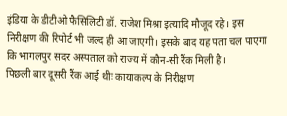इंडिया के डीटीओ फैसिलिटी डॉ. राजेश मिश्रा इत्यादि मौजूद रहे। इस निरीक्षण की रिपोर्ट भी जल्द ही आ जाएगी। इसके बाद यह पता चल पाएगा कि भागलपुर सदर अस्पताल को राज्य में कौन-सी रैंक मिली है।
पिछली बार दूसरी रैंक आई थीः कायाकल्प के निरीक्षण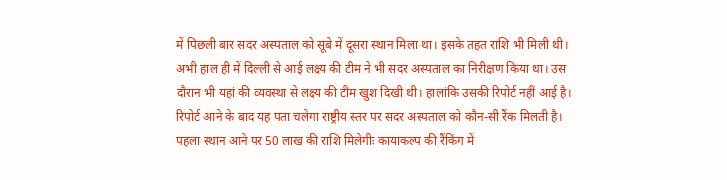में पिछली बार सदर अस्पताल को सूबे में दूसरा स्थान मिला था। इसके तहत राशि भी मिली थी। अभी हाल ही में दिल्ली से आई लक्ष्य की टीम ने भी सदर अस्पताल का निरीक्षण किया था। उस दौरान भी यहां की व्यवस्था से लक्ष्य की टीम खुश दिखी थी। हालांकि उसकी रिपोर्ट नहीं आई है। रिपोर्ट आने के बाद यह पता चलेगा राष्ट्रीय स्तर पर सदर अस्पताल को कौन-सी रैंक मिलती है।
पहला स्थान आने पर 50 लाख की राशि मिलेगीः कायाकल्प की रैंकिंग में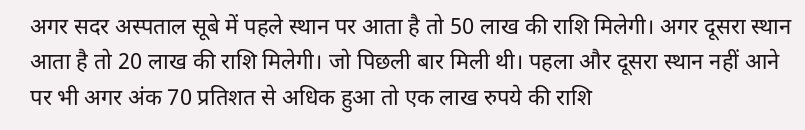अगर सदर अस्पताल सूबे में पहले स्थान पर आता है तो 50 लाख की राशि मिलेगी। अगर दूसरा स्थान आता है तो 20 लाख की राशि मिलेगी। जो पिछली बार मिली थी। पहला और दूसरा स्थान नहीं आने पर भी अगर अंक 70 प्रतिशत से अधिक हुआ तो एक लाख रुपये की राशि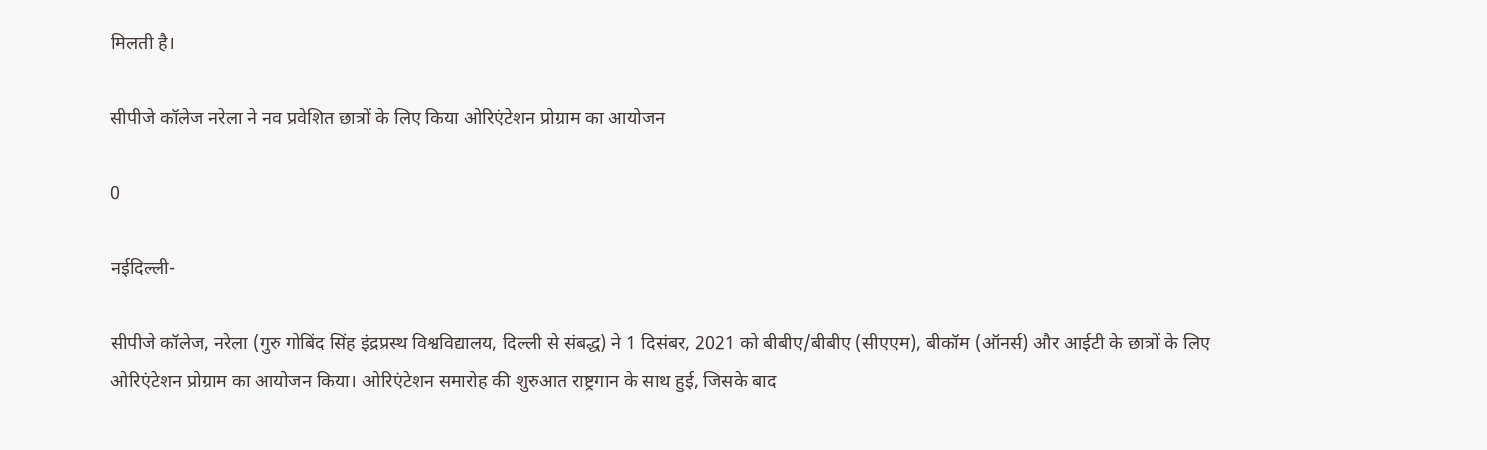मिलती है।

सीपीजे कॉलेज नरेला ने नव प्रवेशित छात्रों के लिए किया ओरिएंटेशन प्रोग्राम का आयोजन

0

नईदिल्ली-

सीपीजे कॉलेज, नरेला (गुरु गोबिंद सिंह इंद्रप्रस्थ विश्वविद्यालय, दिल्ली से संबद्ध) ने 1 दिसंबर, 2021 को बीबीए/बीबीए (सीएएम), बीकॉम (ऑनर्स) और आईटी के छात्रों के लिए ओरिएंटेशन प्रोग्राम का आयोजन किया। ओरिएंटेशन समारोह की शुरुआत राष्ट्रगान के साथ हुई, जिसके बाद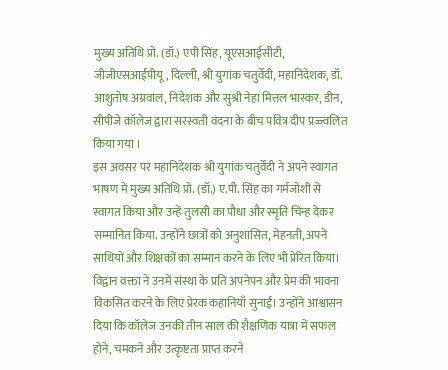मुख्य अतिथि प्रो. (डॉ.) एपी सिंह, यूएसआईसीटी, जीजीएसआईपीयू, दिल्ली, श्री युगांक चतुर्वेदी, महानिदेशक, डॉ. आशुतोष अग्रवाल, निदेशक और सुश्री नेहा मित्तल भास्कर, डीन, सीपीजे कॉलेज द्वारा सरस्वती वंदना के बीच पवित्र दीप प्रज्ज्वलित किया गया ।
इस अवसर पर महानिदेशक श्री युगांक चतुर्वेदी ने अपने स्वागत भाषण में मुख्य अतिथि प्रो. (डॉ.) ए.पी. सिंह का गर्मजोशी से स्वागत किया और उन्हें तुलसी का पौधा और स्मृति चिन्ह देकर सम्मानित किया. उन्होंने छात्रों को अनुशासित, मेहनती, अपने साथियों और शिक्षकों का सम्मान करने के लिए भी प्रेरित किया। विद्वान वक्ता ने उनमें संस्था के प्रति अपनेपन और प्रेम की भावना विकसित करने के लिए प्रेरक कहानियाँ सुनाईं। उन्होंने आश्वासन दिया कि कॉलेज उनकी तीन साल की शैक्षणिक यात्रा में सफल होने, चमकने और उत्कृष्टता प्राप्त करने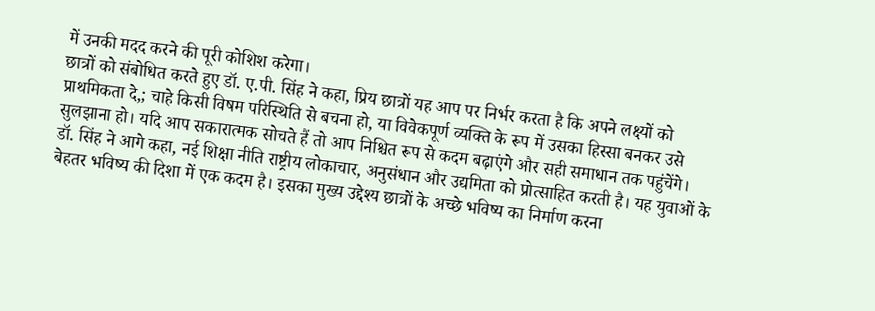में उनकी मदद करने की पूरी कोशिश करेगा।
छात्रों को संबोधित करते हुए डॉ. ए.पी. सिंह ने कहा, प्रिय छात्रों यह आप पर निर्भर करता है कि अपने लक्ष्यों को प्राथमिकता दे,; चाहे किसी विषम परिस्थिति से बचना हो, या विवेकपूर्ण व्यक्ति के रूप में उसका हिस्सा बनकर उसे सुलझाना हो। यदि आप सकारात्मक सोचते हैं तो आप निश्चित रूप से कदम बढ़ाएंगे और सही समाधान तक पहुंचेंगे।
डॉ. सिंह ने आगे कहा, नई शिक्षा नीति राष्ट्रीय लोकाचार, अनुसंधान और उद्यमिता को प्रोत्साहित करती है। यह युवाओं के बेहतर भविष्य की दिशा में एक कदम है। इसका मुख्य उद्देश्य छात्रों के अच्छे भविष्य का निर्माण करना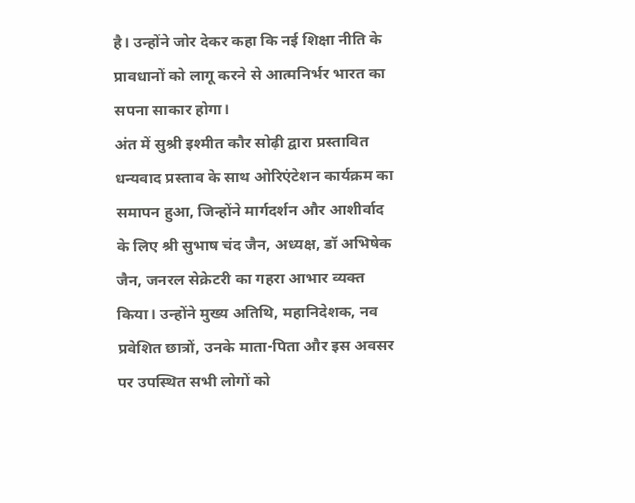है। उन्होंने जोर देकर कहा कि नई शिक्षा नीति के प्रावधानों को लागू करने से आत्मनिर्भर भारत का सपना साकार होगा।
अंत में सुश्री इश्मीत कौर सोढ़ी द्वारा प्रस्तावित धन्यवाद प्रस्ताव के साथ ओरिएंटेशन कार्यक्रम का समापन हुआ, जिन्होंने मार्गदर्शन और आशीर्वाद के लिए श्री सुभाष चंद जैन, अध्यक्ष, डॉ अभिषेक जैन, जनरल सेक्रेटरी का गहरा आभार व्यक्त किया। उन्होंने मुख्य अतिथि, महानिदेशक, नव प्रवेशित छात्रों, उनके माता-पिता और इस अवसर पर उपस्थित सभी लोगों को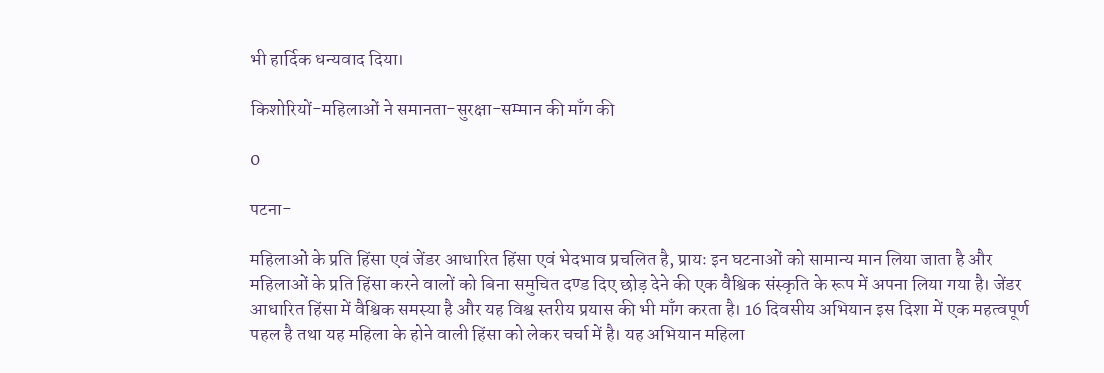भी हार्दिक धन्यवाद दिया।

किशोरियों-महिलाओं ने समानता-सुरक्षा-सम्मान की माँग की

0

पटना-

महिलाओं के प्रति हिंसा एवं जेंडर आधारित हिंसा एवं भेदभाव प्रचलित है, प्रायः इन घटनाओं को सामान्य मान लिया जाता है और महिलाओं के प्रति हिंसा करने वालों को बिना समुचित दण्ड दिए छोड़ देने की एक वैश्विक संस्कृति के रूप में अपना लिया गया है। जेंडर आधारित हिंसा में वैश्विक समस्या है और यह विश्व स्तरीय प्रयास की भी माँग करता है। 16 दिवसीय अभियान इस दिशा में एक महत्वपूर्ण पहल है तथा यह महिला के होने वाली हिंसा को लेकर चर्चा में है। यह अभियान महिला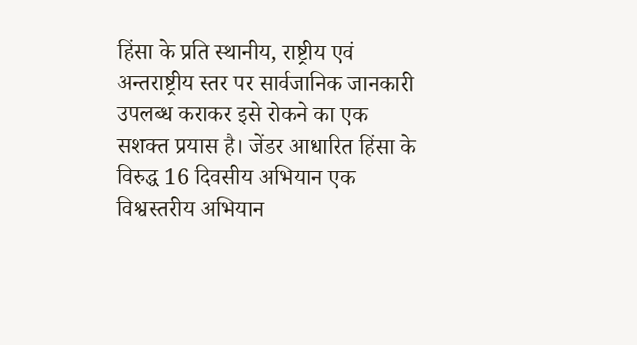हिंसा के प्रति स्थानीय, राष्ट्रीय एवं अन्तराष्ट्रीय स्तर पर सार्वजानिक जानकारी उपलब्ध कराकर इसे रोकने का एक सशक्त प्रयास है। जेंडर आधारित हिंसा के विरुद्ध 16 दिवसीय अभियान एक विश्वस्तरीय अभियान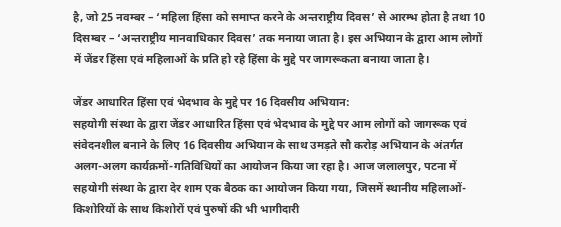है, जो 25 नवम्बर – ‘महिला हिंसा को समाप्त करने के अन्तराष्ट्रीय दिवस’ से आरम्भ होता है तथा 10 दिसम्बर – ‘अन्तराष्ट्रीय मानवाधिकार दिवस’ तक मनाया जाता है। इस अभियान के द्वारा आम लोगों में जेंडर हिंसा एवं महिलाओं के प्रति हो रहे हिंसा के मुद्दे पर जागरूकता बनाया जाता है।

जेंडर आधारित हिंसा एवं भेदभाव के मुद्दे पर 16 दिवसीय अभियान:
सहयोगी संस्था के द्वारा जेंडर आधारित हिंसा एवं भेदभाव के मुद्दे पर आम लोगों को जागरूक एवं संवेदनशील बनाने के लिए 16 दिवसीय अभियान के साथ उमड़ते सौ करोड़ अभियान के अंतर्गत अलग-अलग कार्यक्रमों-गतिविधियों का आयोजन किया जा रहा है। आज जलालपुर, पटना में सहयोगी संस्था के द्वारा देर शाम एक बैठक का आयोजन किया गया, जिसमें स्थानीय महिलाओं-किशोरियों के साथ किशोरों एवं पुरुषों की भी भागीदारी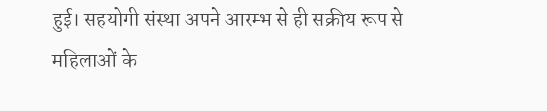हुई। सहयोगी संस्था अपने आरम्भ से ही सक्रीय रूप से महिलाओं के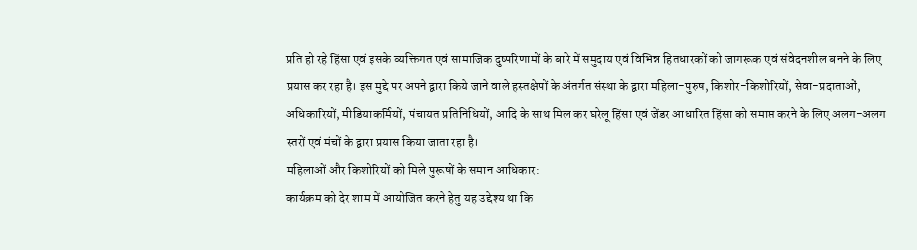प्रति हो रहे हिंसा एवं इसके व्यक्तिगत एवं सामाजिक दुष्परिणामों के बारे में समुदाय एवं विभिन्न हितधारकों को जागरूक एवं संवेदनशील बनने के लिए प्रयास कर रहा है। इस मुद्दे पर अपने द्वारा किये जाने वाले हस्तक्षेपों के अंतर्गत संस्था के द्वारा महिला-पुरुष, किशोर-किशोरियों, सेवा-प्रदाताओं, अधिकारियों, मीडियाकर्मियों, पंचायत प्रतिनिधियों, आदि के साथ मिल कर घरेलू हिंसा एवं जेंडर आधारित हिंसा को समाप्त करने के लिए अलग-अलग स्तरों एवं मंचों के द्वारा प्रयास किया जाता रहा है।
महिलाओं और किशोरियों को मिले पुरूषों के समान आधिकार:
कार्यक्रम को देर शाम में आयोजित करने हेतु यह उद्देश्य था कि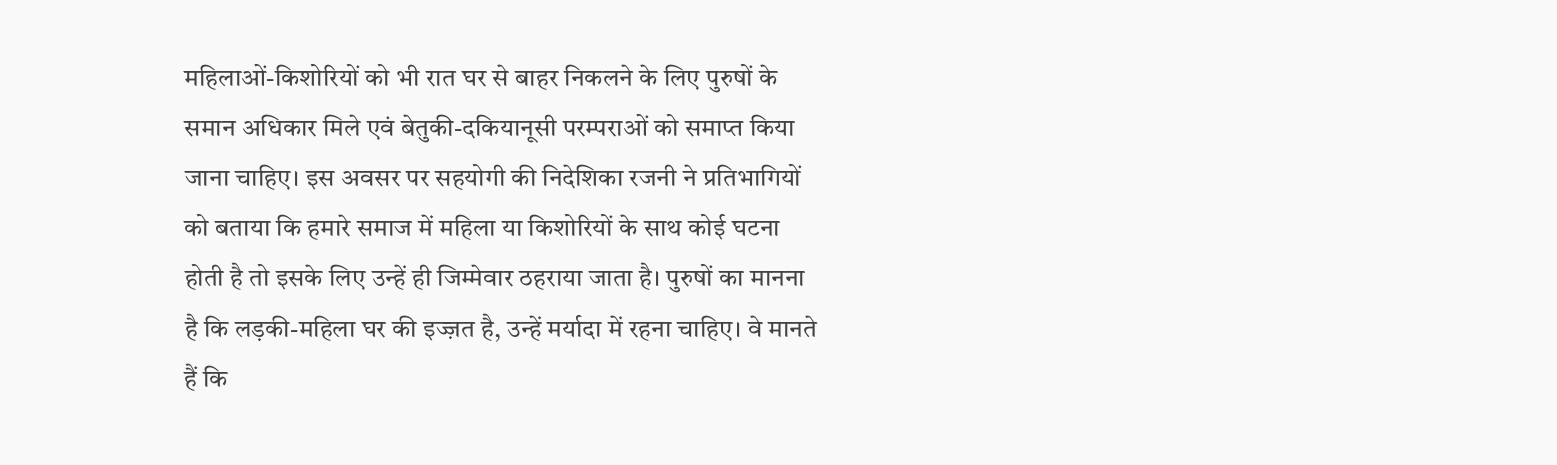महिलाओं-किशोरियों को भी रात घर से बाहर निकलने के लिए पुरुषों के समान अधिकार मिले एवं बेतुकी-दकियानूसी परम्पराओं को समाप्त किया जाना चाहिए। इस अवसर पर सहयोगी की निदेशिका रजनी ने प्रतिभागियों को बताया कि हमारे समाज में महिला या किशोरियों के साथ कोई घटना होती है तो इसके लिए उन्हें ही जिम्मेवार ठहराया जाता है। पुरुषों का मानना है कि लड़की-महिला घर की इज्ज़त है, उन्हें मर्यादा में रहना चाहिए। वे मानते हैं कि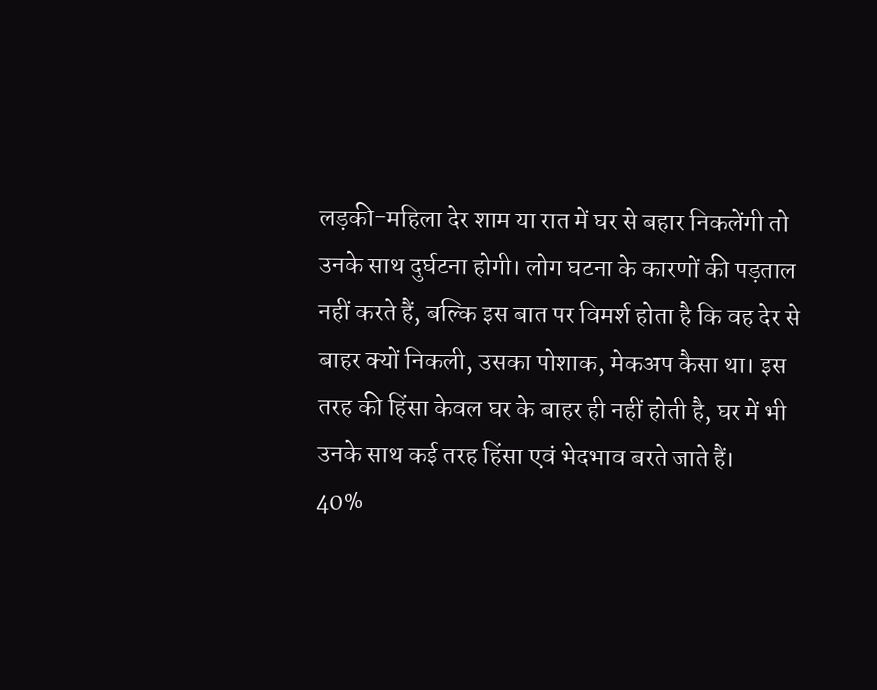लड़की-महिला देर शाम या रात में घर से बहार निकलेंगी तो उनके साथ दुर्घटना होगी। लोग घटना के कारणों की पड़ताल नहीं करते हैं, बल्कि इस बात पर विमर्श होता है कि वह देर से बाहर क्यों निकली, उसका पोशाक, मेकअप कैसा था। इस तरह की हिंसा केवल घर के बाहर ही नहीं होती है, घर में भी उनके साथ कई तरह हिंसा एवं भेदभाव बरते जाते हैं।
40%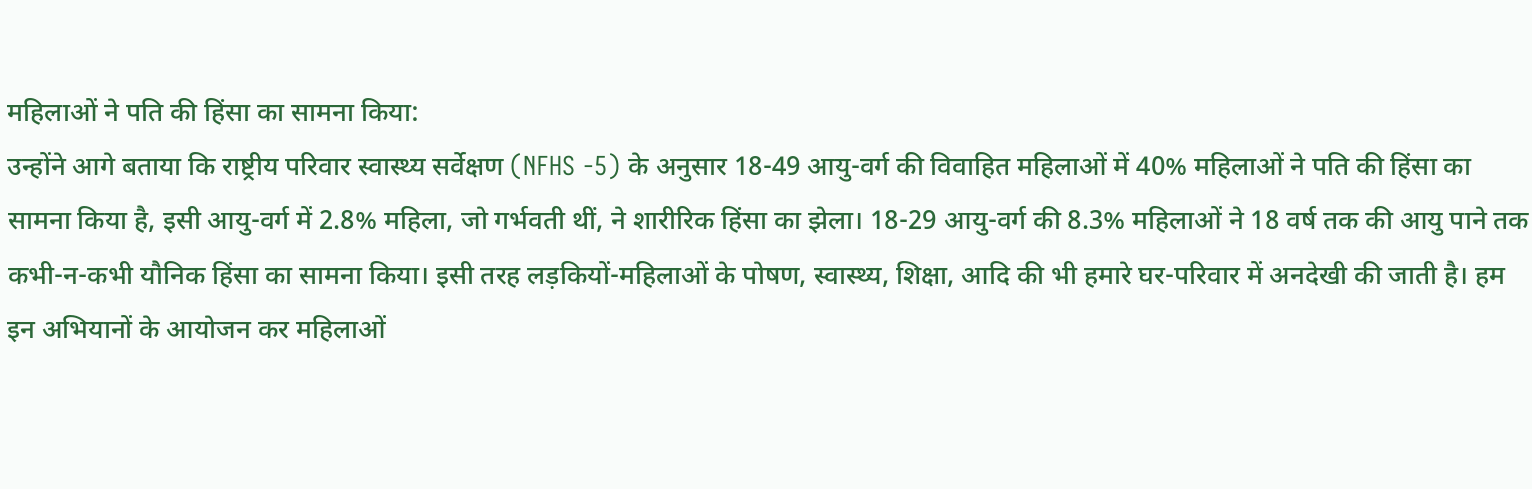महिलाओं ने पति की हिंसा का सामना किया:
उन्होंने आगे बताया कि राष्ट्रीय परिवार स्वास्थ्य सर्वेक्षण (NFHS -5) के अनुसार 18-49 आयु-वर्ग की विवाहित महिलाओं में 40% महिलाओं ने पति की हिंसा का सामना किया है, इसी आयु-वर्ग में 2.8% महिला, जो गर्भवती थीं, ने शारीरिक हिंसा का झेला। 18-29 आयु-वर्ग की 8.3% महिलाओं ने 18 वर्ष तक की आयु पाने तक कभी-न-कभी यौनिक हिंसा का सामना किया। इसी तरह लड़कियों-महिलाओं के पोषण, स्वास्थ्य, शिक्षा, आदि की भी हमारे घर-परिवार में अनदेखी की जाती है। हम इन अभियानों के आयोजन कर महिलाओं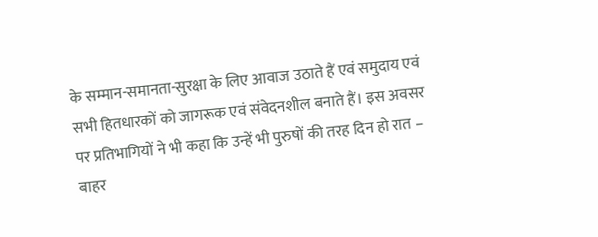के सम्मान-समानता-सुरक्षा के लिए आवाज उठाते हैं एवं समुदाय एवं सभी हितधारकों को जागरूक एवं संवेदनशील बनाते हैं। इस अवसर पर प्रतिभागियों ने भी कहा कि उन्हें भी पुरुषों की तरह दिन हो रात – बाहर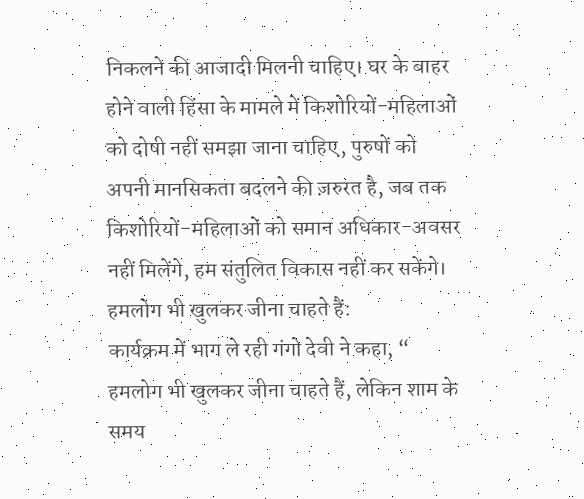निकलने की आजादी मिलनी चाहिए। घर के बाहर होने वाली हिंसा के मामले में किशोरियों-महिलाओं को दोषी नहीं समझा जाना चाहिए, पुरुषों को अपनी मानसिकता बदलने की ज़रुरत है, जब तक किशोरियों-महिलाओं को समान अधिकार-अवसर नहीं मिलेंगे, हम संतुलित विकास नहीं कर सकेंगे।
हमलोग भी खुलकर जीना चाहते हैं:
कार्यक्रम में भाग ले रही गंगो देवी ने कहा, “ हमलोग भी खुलकर जीना चाहते हैं, लेकिन शाम के समय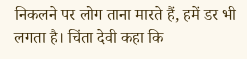निकलने पर लोग ताना मारते हैं, हमें डर भी लगता है। चिंता देवी कहा कि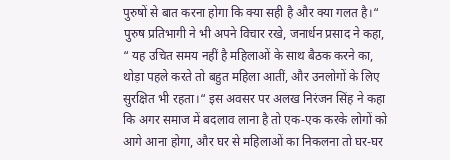पुरुषों से बात करना होगा कि क्या सही है और क्या गलत है।“ पुरुष प्रतिभागी ने भी अपने विचार रखे, जनार्धन प्रसाद ने कहा, “ यह उचित समय नहीं है महिलाओं के साथ बैठक करने का, थोड़ा पहले करते तो बहुत महिला आतीं, और उनलोगों के लिए सुरक्षित भी रहता।“ इस अवसर पर अलख निरंजन सिंह ने कहा कि अगर समाज में बदलाव लाना है तो एक-एक करके लोगों को आगे आना होगा, और घर से महिलाओं का निकलना तो घर-घर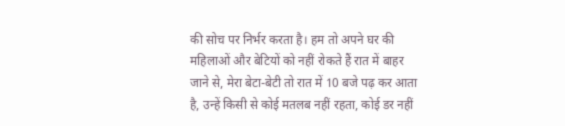की सोच पर निर्भर करता है। हम तो अपने घर की महिलाओं और बेटियों को नहीं रोकते हैं रात में बाहर जाने से, मेरा बेटा-बेटी तो रात में 10 बजे पढ़ कर आता है, उन्हें किसी से कोई मतलब नहीं रहता, कोई डर नहीं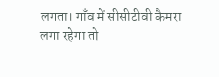लगता। गाँव में सीसीटीवी कैमरा लगा रहेगा तो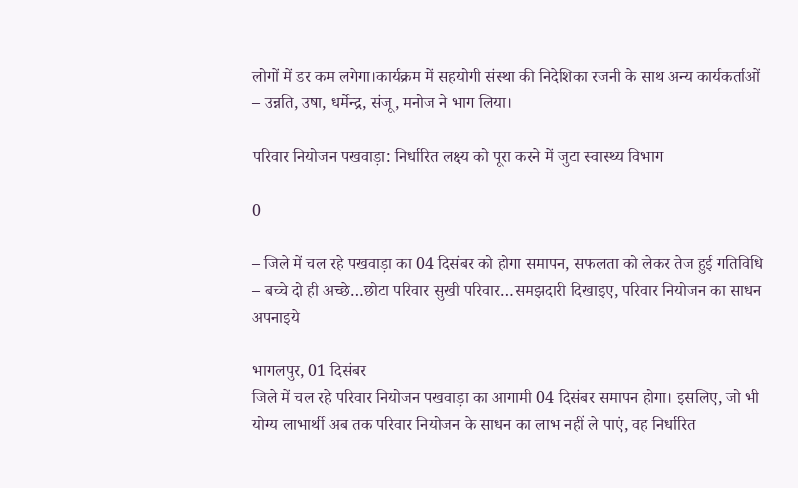लोगों में डर कम लगेगा।कार्यक्रम में सहयोगी संस्था की निदेशिका रजनी के साथ अन्य कार्यकर्ताओं – उन्नति, उषा, धर्मेन्द्र, संजू, मनोज ने भाग लिया।

परिवार नियोजन पखवाड़ा: निर्धारित लक्ष्य को पूरा करने में जुटा स्वास्थ्य विभाग

0

– जिले में चल रहे पखवाड़ा का 04 दिसंबर को होगा समापन, सफलता को लेकर तेज हुई गतिविधि
– बच्चे दो ही अच्छे…छोटा परिवार सुखी परिवार…समझदारी दिखाइए, परिवार नियोजन का साधन अपनाइये

भागलपुर, 01 दिसंबर
जिले में चल रहे परिवार नियोजन पखवाड़ा का आगामी 04 दिसंबर समापन होगा। इसलिए, जो भी योग्य लाभार्थी अब तक परिवार नियोजन के साधन का लाभ नहीं ले पाएं, वह निर्धारित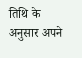तिथि के अनुसार अपने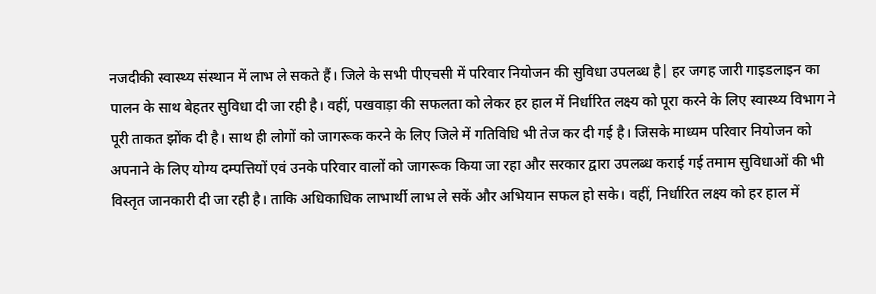नजदीकी स्वास्थ्य संस्थान में लाभ ले सकते हैं। जिले के सभी पीएचसी में परिवार नियोजन की सुविधा उपलब्ध है| हर जगह जारी गाइडलाइन का पालन के साथ बेहतर सुविधा दी जा रही है। वहीं, पखवाड़ा की सफलता को लेकर हर हाल में निर्धारित लक्ष्य को पूरा करने के लिए स्वास्थ्य विभाग ने पूरी ताकत झोंक दी है। साथ ही लोगों को जागरूक करने के लिए जिले में गतिविधि भी तेज कर दी गई है। जिसके माध्यम परिवार नियोजन को अपनाने के लिए योग्य दम्पत्तियों एवं उनके परिवार वालों को जागरूक किया जा रहा और सरकार द्वारा उपलब्ध कराई गई तमाम सुविधाओं की भी विस्तृत जानकारी दी जा रही है। ताकि अधिकाधिक लाभार्थी लाभ ले सकें और अभियान सफल हो सके। वहीं, निर्धारित लक्ष्य को हर हाल में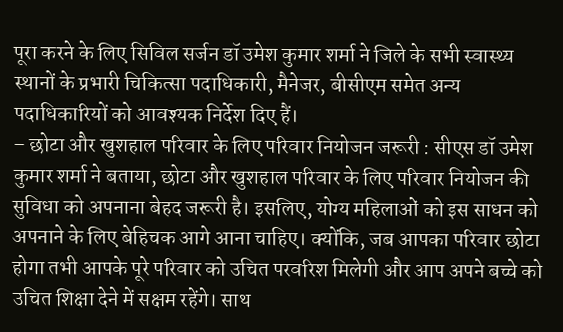पूरा करने के लिए सिविल सर्जन डॉ उमेश कुमार शर्मा ने जिले के सभी स्वास्थ्य स्थानों के प्रभारी चिकित्सा पदाधिकारी, मैनेजर, बीसीएम समेत अन्य पदाधिकारियों को आवश्यक निर्देश दिए हैं।
– छोटा और खुशहाल परिवार के लिए परिवार नियोजन जरूरी : सीएस डॉ उमेश कुमार शर्मा ने बताया, छोटा और खुशहाल परिवार के लिए परिवार नियोजन की सुविधा को अपनाना बेहद जरूरी है। इसलिए, योग्य महिलाओं को इस साधन को अपनाने के लिए बेहिचक आगे आना चाहिए। क्योंकि, जब आपका परिवार छोटा होगा तभी आपके पूरे परिवार को उचित परवरिश मिलेगी और आप अपने बच्चे को उचित शिक्षा देने में सक्षम रहेंगे। साथ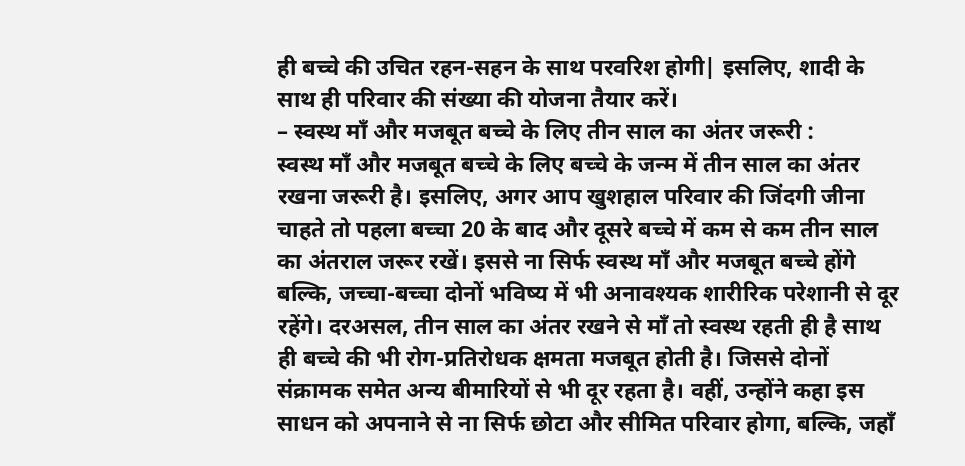ही बच्चे की उचित रहन-सहन के साथ परवरिश होगी| इसलिए, शादी के साथ ही परिवार की संख्या की योजना तैयार करें।
– स्वस्थ माँ और मजबूत बच्चे के लिए तीन साल का अंतर जरूरी :
स्वस्थ माँ और मजबूत बच्चे के लिए बच्चे के जन्म में तीन साल का अंतर रखना जरूरी है। इसलिए, अगर आप खुशहाल परिवार की जिंदगी जीना चाहते तो पहला बच्चा 20 के बाद और दूसरे बच्चे में कम से कम तीन साल का अंतराल जरूर रखें। इससे ना सिर्फ स्वस्थ माँ और मजबूत बच्चे होंगे बल्कि, जच्चा-बच्चा दोनों भविष्य में भी अनावश्यक शारीरिक परेशानी से दूर रहेंगे। दरअसल, तीन साल का अंतर रखने से माँ तो स्वस्थ रहती ही है साथ ही बच्चे की भी रोग-प्रतिरोधक क्षमता मजबूत होती है। जिससे दोनों संक्रामक समेत अन्य बीमारियों से भी दूर रहता है। वहीं, उन्होंने कहा इस साधन को अपनाने से ना सिर्फ छोटा और सीमित परिवार होगा, बल्कि, जहाँ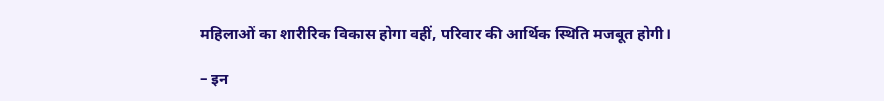महिलाओं का शारीरिक विकास होगा वहीं, परिवार की आर्थिक स्थिति मजबूत होगी।

– इन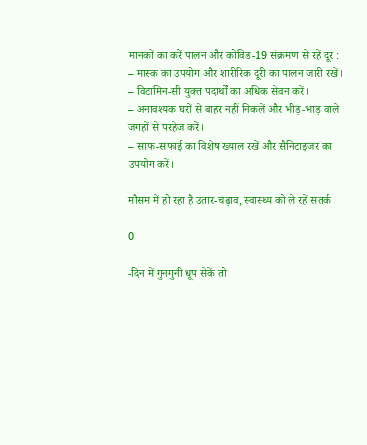मानकों का करें पालन और कोविड-19 संक्रमण से रहें दूर :
– मास्क का उपयोग और शारीरिक दूरी का पालन जारी रखें।
– विटामिन-सी युक्त पदार्थों का अधिक सेवन करें।
– अनावश्यक घरों से बाहर नहीं निकलें और भीड़-भाड़ वाले जगहों से परहेज करें।
– साफ-सफाई का विशेष ख्याल रखें और सैनिटाइजर का उपयोग करें।

मौसम में हो रहा है उतार-चढ़ाव, स्वास्थ्य को ले रहें सतर्क

0

-दिन में गुनगुनी धूप सेकें तो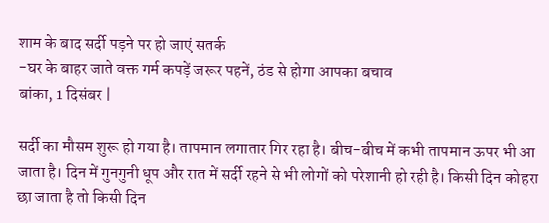शाम के बाद सर्दी पड़ने पर हो जाएं सतर्क
-घर के बाहर जाते वक्त गर्म कपड़ें जरूर पहनें, ठंड से होगा आपका बचाव
बांका, 1 दिसंबर |

सर्दी का मौसम शुरू हो गया है। तापमान लगातार गिर रहा है। बीच-बीच में कभी तापमान ऊपर भी आ जाता है। दिन में गुनगुनी धूप और रात में सर्दी रहने से भी लोगों को परेशानी हो रही है। किसी दिन कोहरा छा जाता है तो किसी दिन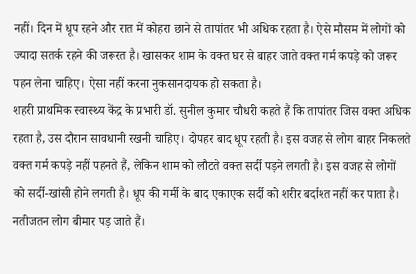नहीं। दिन में धूप रहने और रात में कोहरा छाने से तापांतर भी अधिक रहता है। ऐसे मौसम में लोगों को ज्यादा सतर्क रहने की जरूरत है। खासकर शाम के वक्त घर से बाहर जाते वक्त गर्म कपड़े को जरूर पहन लेना चाहिए। ऐसा नहीं करना नुकसानदायक हो सकता है।
शहरी प्राथमिक स्वास्थ्य केंद्र के प्रभारी डॉ. सुनील कुमार चौधरी कहते हैं कि तापांतर जिस वक्त अधिक रहता है, उस दौरान सावधानी रखनी चाहिए। दोपहर बाद धूप रहती है। इस वजह से लोग बाहर निकलते वक्त गर्म कपड़े नहीं पहनते हैं, लेकिन शाम को लौटते वक्त सर्दी पड़ने लगती है। इस वजह से लोगों को सर्दी-खांसी होने लगती है। धूप की गर्मी के बाद एकाएक सर्दी को शरीर बर्दाश्त नहीं कर पाता है। नतीजतन लोग बीमार पड़ जाते हैं।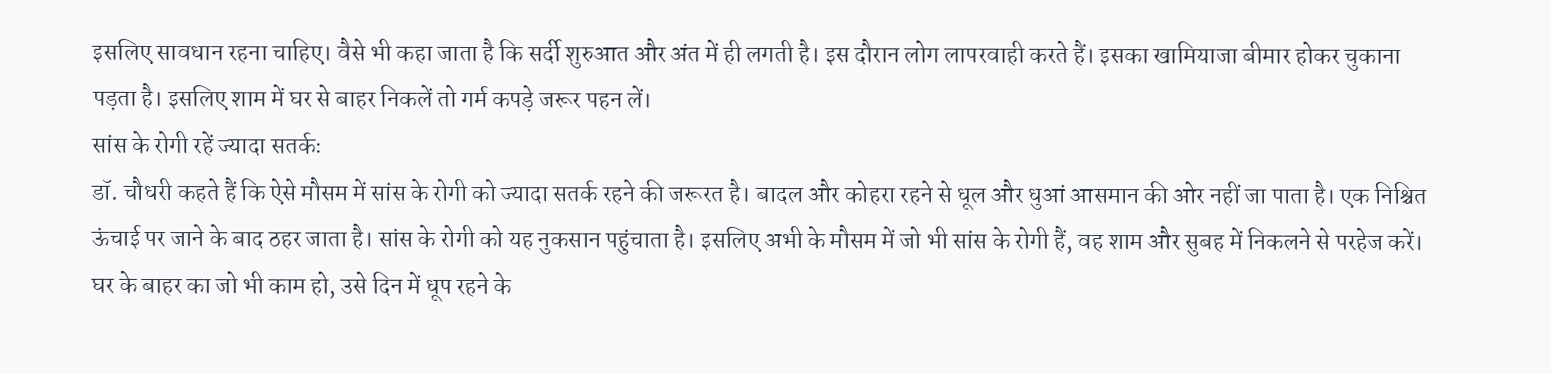इसलिए सावधान रहना चाहिए। वैसे भी कहा जाता है कि सर्दी शुरुआत और अंत में ही लगती है। इस दौरान लोग लापरवाही करते हैं। इसका खामियाजा बीमार होकर चुकाना पड़ता है। इसलिए शाम में घर से बाहर निकलें तो गर्म कपड़े जरूर पहन लें।
सांस के रोगी रहें ज्यादा सतर्कः
डॉ. चौधरी कहते हैं कि ऐसे मौसम में सांस के रोगी को ज्यादा सतर्क रहने की जरूरत है। बादल और कोहरा रहने से धूल और धुआं आसमान की ओर नहीं जा पाता है। एक निश्चित ऊंचाई पर जाने के बाद ठहर जाता है। सांस के रोगी को यह नुकसान पहुंचाता है। इसलिए अभी के मौसम में जो भी सांस के रोगी हैं, वह शाम और सुबह में निकलने से परहेज करें। घर के बाहर का जो भी काम हो, उसे दिन में धूप रहने के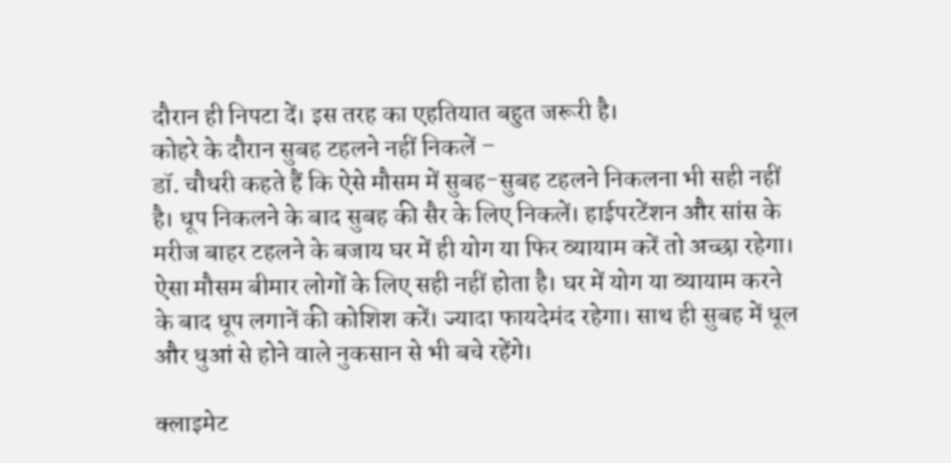दौरान ही निपटा दें। इस तरह का एहतियात बहुत जरूरी है।
कोहरे के दौरान सुबह टहलने नहीं निकलें –
डॉ. चौधरी कहते हैं कि ऐसे मौसम में सुबह-सुबह टहलने निकलना भी सही नहीं है। धूप निकलने के बाद सुबह की सैर के लिए निकलें। हाईपरटेंशन और सांस के मरीज बाहर टहलने के बजाय घर में ही योग या फिर व्यायाम करें तो अच्छा रहेगा। ऐसा मौसम बीमार लोगों के लिए सही नहीं होता है। घर में योग या व्यायाम करने के बाद धूप लगानें की कोशिश करें। ज्यादा फायदेमंद रहेगा। साथ ही सुबह में धूल और धुआं से होने वाले नुकसान से भी बचे रहेंगे।

क्लाइमेट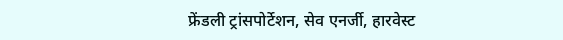फ्रेंडली ट्रांसपोर्टेशन, सेव एनर्जी, हारवेस्ट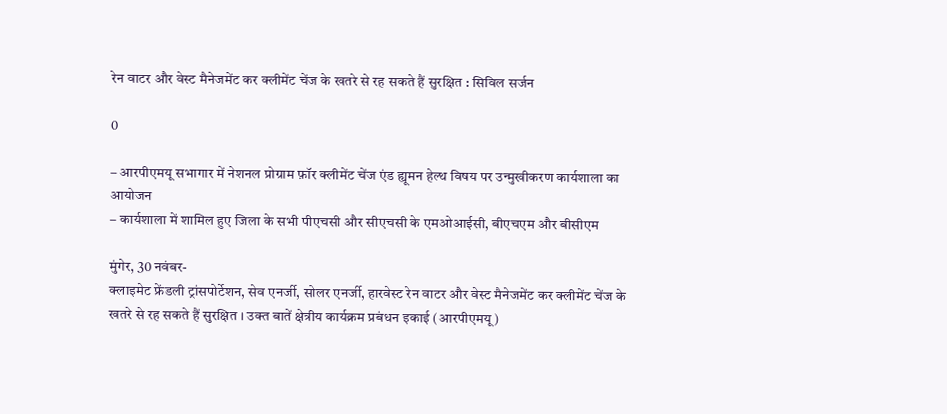रेन वाटर और वेस्ट मैनेजमेंट कर क्लीमेंट चेंज के खतरे से रह सकते हैं सुरक्षित : सिविल सर्जन

0

– आरपीएमयू सभागार में नेशनल प्रोग्राम फ़ॉर क्लीमेंट चेंज एंड ह्यूमन हेल्थ विषय पर उन्मुखीकरण कार्यशाला का आयोजन
– कार्यशाला में शामिल हुए जिला के सभी पीएचसी और सीएचसी के एमओआईसी, बीएचएम और बीसीएम

मुंगेर, 30 नवंबर-
क्लाइमेट फ्रेंडली ट्रांसपोर्टेशन, सेव एनर्जी, सोलर एनर्जी, हारवेस्ट रेन वाटर और वेस्ट मैनेजमेंट कर क्लीमेंट चेंज के खतरे से रह सकते हैं सुरक्षित । उक्त बातें क्षेत्रीय कार्यक्रम प्रबंधन इकाई (आरपीएमयू)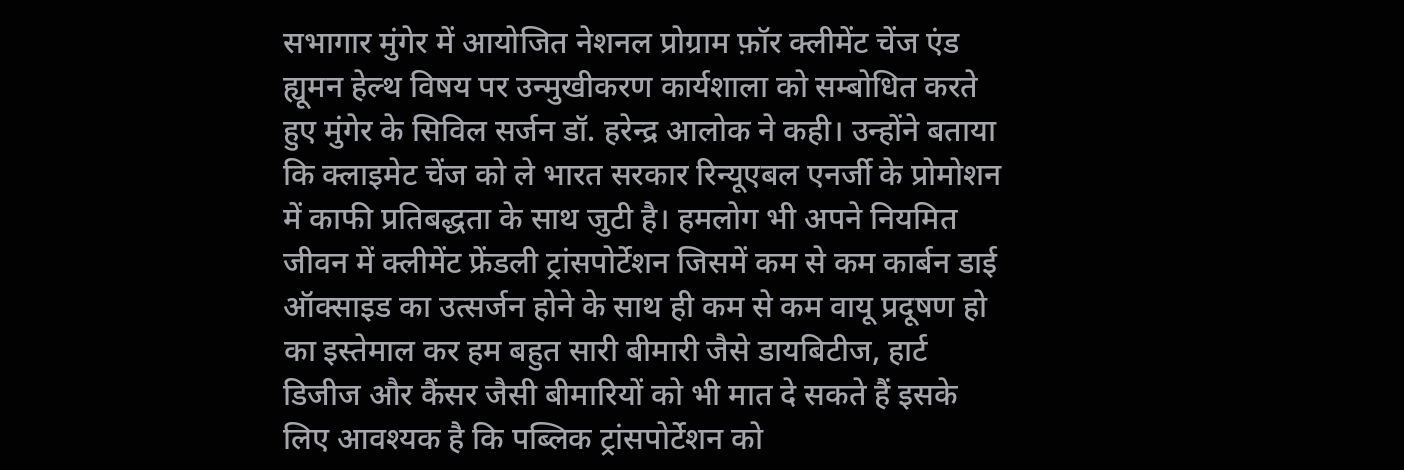सभागार मुंगेर में आयोजित नेशनल प्रोग्राम फ़ॉर क्लीमेंट चेंज एंड ह्यूमन हेल्थ विषय पर उन्मुखीकरण कार्यशाला को सम्बोधित करते हुए मुंगेर के सिविल सर्जन डॉ. हरेन्द्र आलोक ने कही। उन्होंने बताया कि क्लाइमेट चेंज को ले भारत सरकार रिन्यूएबल एनर्जी के प्रोमोशन में काफी प्रतिबद्धता के साथ जुटी है। हमलोग भी अपने नियमित जीवन में क्लीमेंट फ्रेंडली ट्रांसपोर्टेशन जिसमें कम से कम कार्बन डाई ऑक्साइड का उत्सर्जन होने के साथ ही कम से कम वायू प्रदूषण हो का इस्तेमाल कर हम बहुत सारी बीमारी जैसे डायबिटीज, हार्ट डिजीज और कैंसर जैसी बीमारियों को भी मात दे सकते हैं इसके लिए आवश्यक है कि पब्लिक ट्रांसपोर्टेशन को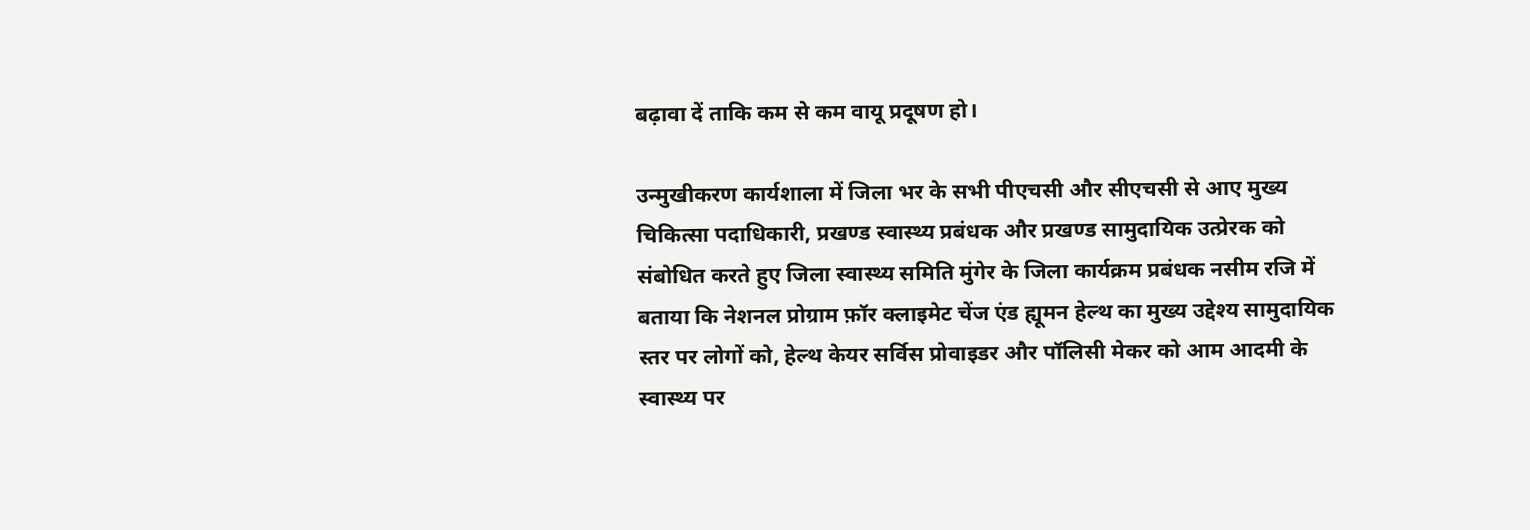बढ़ावा दें ताकि कम से कम वायू प्रदूषण हो।

उन्मुखीकरण कार्यशाला में जिला भर के सभी पीएचसी और सीएचसी से आए मुख्य चिकित्सा पदाधिकारी, प्रखण्ड स्वास्थ्य प्रबंधक और प्रखण्ड सामुदायिक उत्प्रेरक को संबोधित करते हुए जिला स्वास्थ्य समिति मुंगेर के जिला कार्यक्रम प्रबंधक नसीम रजि में बताया कि नेशनल प्रोग्राम फ़ॉर क्लाइमेट चेंज एंड ह्यूमन हेल्थ का मुख्य उद्देश्य सामुदायिक स्तर पर लोगों को, हेल्थ केयर सर्विस प्रोवाइडर और पॉलिसी मेकर को आम आदमी के स्वास्थ्य पर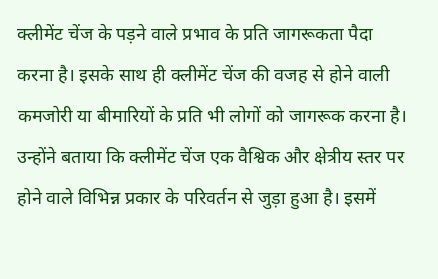क्लीमेंट चेंज के पड़ने वाले प्रभाव के प्रति जागरूकता पैदा करना है। इसके साथ ही क्लीमेंट चेंज की वजह से होने वाली कमजोरी या बीमारियों के प्रति भी लोगों को जागरूक करना है। उन्होंने बताया कि क्लीमेंट चेंज एक वैश्विक और क्षेत्रीय स्तर पर होने वाले विभिन्न प्रकार के परिवर्तन से जुड़ा हुआ है। इसमें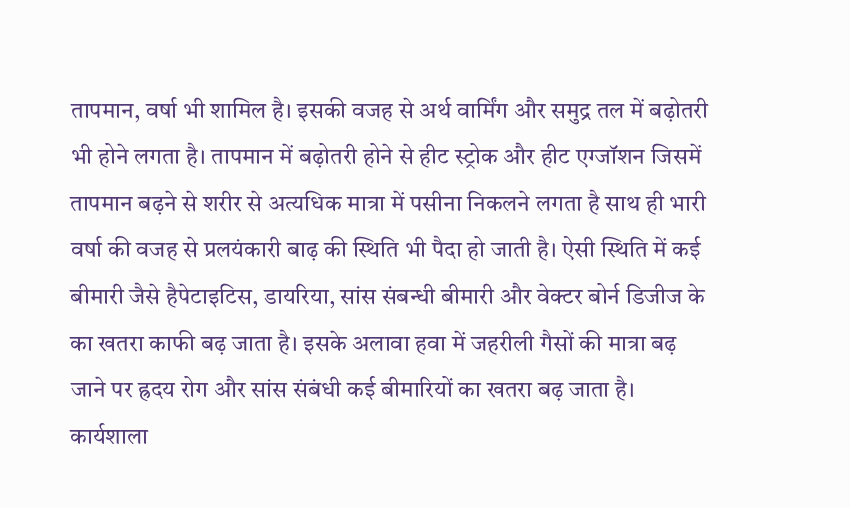तापमान, वर्षा भी शामिल है। इसकी वजह से अर्थ वार्मिंग और समुद्र तल में बढ़ोतरी भी होने लगता है। तापमान में बढ़ोतरी होने से हीट स्ट्रोक और हीट एग्जॉशन जिसमें तापमान बढ़ने से शरीर से अत्यधिक मात्रा में पसीना निकलने लगता है साथ ही भारी वर्षा की वजह से प्रलयंकारी बाढ़ की स्थिति भी पैदा हो जाती है। ऐसी स्थिति में कई बीमारी जैसे हैपेटाइटिस, डायरिया, सांस संबन्धी बीमारी और वेक्टर बोर्न डिजीज के का खतरा काफी बढ़ जाता है। इसके अलावा हवा में जहरीली गैसों की मात्रा बढ़ जाने पर ह्रदय रोग और सांस संबंधी कई बीमारियों का खतरा बढ़ जाता है।
कार्यशाला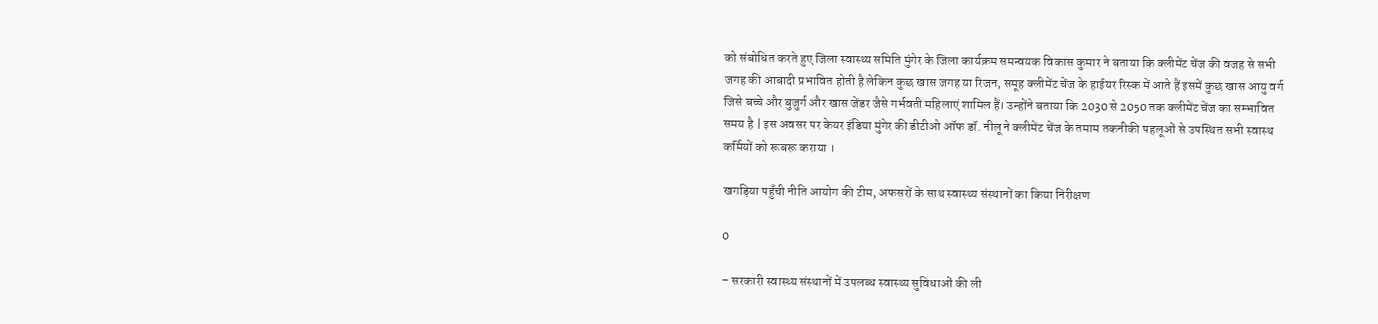को संबोधित करते हुए जिला स्वास्थ्य समिति मुंगेर के जिला कार्यक्रम समन्वयक विकास कुमार ने बताया कि क्लीमेंट चेंज की वजह से सभी जगह की आबादी प्रभावित होती है लेकिन कुछ खास जगह या रिजन, समूह क्लीमेंट चेंज के हाईयर रिस्क में आते हैं इसमें कुछ खास आयु वर्ग जिसे बच्चे और बुजुर्ग और खास जेंडर जैसे गर्भवती महिलाएं शामिल हैं। उन्होंने बताया कि 2030 से 2050 तक क्लीमेंट चेंज का सम्भावित समय है | इस अवसर पर केयर इंडिया मुंगेर की डीटीओ ऑफ डॉ. नीलू ने क्लीमेंट चेंज के तमाम तकनीकी पहलूओं से उपस्थित सभी स्वास्थ कर्मियों को रूबरू कराया ।

खगड़िया पहुँची नीति आयोग की टीम, अफसरों के साथ स्वास्थ्य संस्थानों का किया निरीक्षण

0

– सरकारी स्वास्थ्य संस्थानों में उपलब्ध स्वास्थ्य सुविधाओं की ली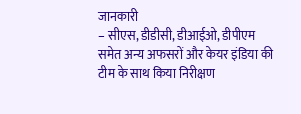जानकारी
– सीएस, डीडीसी, डीआईओ, डीपीएम समेत अन्य अफसरों और केयर इंडिया की टीम के साथ किया निरीक्षण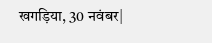खगड़िया, 30 नवंबर|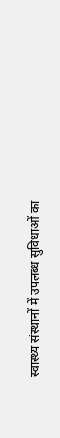स्वास्थ्य संस्थानों में उपलब्ध सुविधाओं का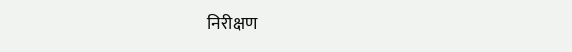निरीक्षण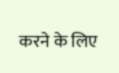करने के लिए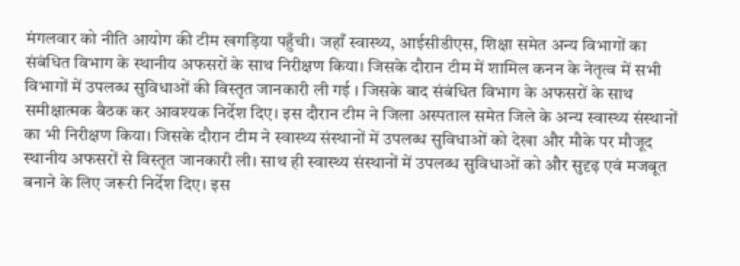मंगलवार को नीति आयोग की टीम खगड़िया पहुँची। जहाँ स्वास्थ्य, आईसीडीएस, शिक्षा समेत अन्य विभागों का संबंधित विभाग के स्थानीय अफसरों के साथ निरीक्षण किया। जिसके दौरान टीम में शामिल कनन के नेतृत्व में सभी विभागों में उपलब्ध सुविधाओं की विस्तृत जानकारी ली गई । जिसके बाद संबंधित विभाग के अफसरों के साथ समीक्षात्मक बैठक कर आवश्यक निर्देश दिए। इस दौरान टीम ने जिला अस्पताल समेत जिले के अन्य स्वास्थ्य संस्थानों का भी निरीक्षण किया। जिसके दौरान टीम ने स्वास्थ्य संस्थानों में उपलब्ध सुविधाओं को देखा और मौके पर मौजूद स्थानीय अफसरों से विस्तृत जानकारी ली। साथ ही स्वास्थ्य संस्थानों में उपलब्ध सुविधाओं को और सुदृढ़ एवं मजबूत बनाने के लिए जरूरी निर्देश दिए। इस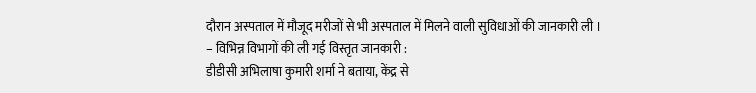दौरान अस्पताल में मौजूद मरीजों से भी अस्पताल में मिलने वाली सुविधाओं की जानकारी ली ।
– विभिन्न विभागों की ली गई विस्तृत जानकारी :
डीडीसी अभिलाषा कुमारी शर्मा ने बताया, केंद्र से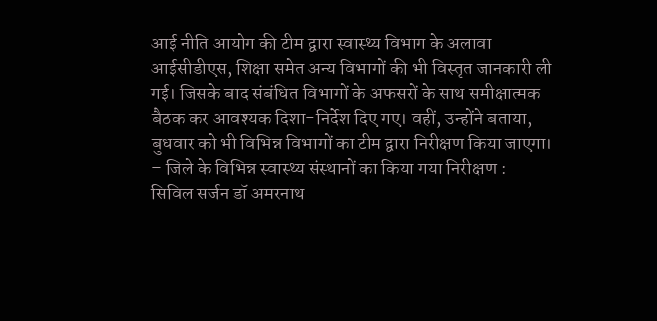आई नीति आयोग की टीम द्वारा स्वास्थ्य विभाग के अलावा आईसीडीएस, शिक्षा समेत अन्य विभागों की भी विस्तृत जानकारी ली गई। जिसके बाद संबंधित विभागों के अफसरों के साथ समीक्षात्मक बैठक कर आवश्यक दिशा-निर्देश दिए गए। वहीं, उन्होंने बताया, बुधवार को भी विभिन्न विभागों का टीम द्वारा निरीक्षण किया जाएगा।
– जिले के विभिन्न स्वास्थ्य संस्थानों का किया गया निरीक्षण :
सिविल सर्जन डॉ अमरनाथ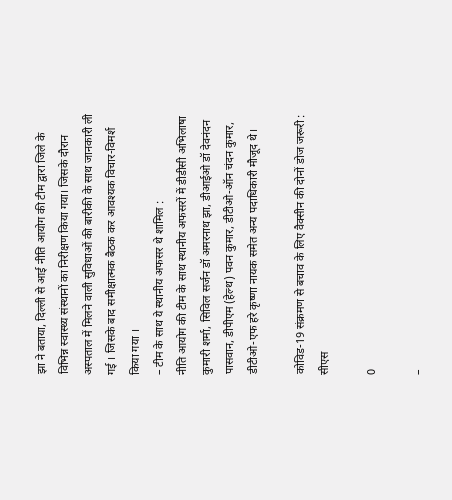झा ने बताया, दिल्ली से आई नीति आयोग की टीम द्वारा जिले के विभिन्न स्वास्थ्य संस्थानों का निरीक्षण किया गया। जिसके दौरान अस्पताल में मिलने वाली सुविधाओं की बारीकी के साथ जानकारी ली गई । जिसके बाद समीक्षात्मक बैठक कर आवश्यक विचार-विमर्श किया गया ।
– टीम के साथ ये स्थानीय अफसर थे शामिल :
नीति आयोग की टीम के साथ स्थानीय अफसरों में डीडीसी अभिलाषा कुमारी शर्मा, सिविल सर्जन डॉ अमरनाथ झा, डीआईओ डॉ देवनंदन पासवान, डीपीएम (हेल्थ) पवन कुमार, डीटीओ-ऑन चंदन कुमार, डीटीओ-एफ हरे कृष्णा नायक समेत अन्य पदाधिकारी मौजूद थे।

कोविड-19 संक्रमण से बचाव के लिए वैक्सीन की दोनों डोज जरूरी : सीएस

0

–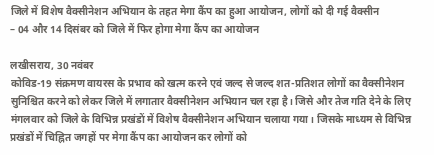जिले में विशेष वैक्सीनेशन अभियान के तहत मेगा कैंप का हुआ आयोजन, लोगों को दी गई वैक्सीन
– 04 और 14 दिसंबर को जिले में फिर होगा मेगा कैंप का आयोजन

लखीसराय, 30 नवंबर
कोविड-19 संक्रमण वायरस के प्रभाव को खत्म करने एवं जल्द से जल्द शत-प्रतिशत लोगों का वैक्सीनेशन सुनिश्चित करने को लेकर जिले में लगातार वैक्सीनेशन अभियान चल रहा है। जिसे और तेज गति देने के लिए मंगलवार को जिले के विभिन्न प्रखंडों में विशेष वैक्सीनेशन अभियान चलाया गया। जिसके माध्यम से विभिन्न प्रखंडों में चिह्नित जगहों पर मेगा कैंप का आयोजन कर लोगों को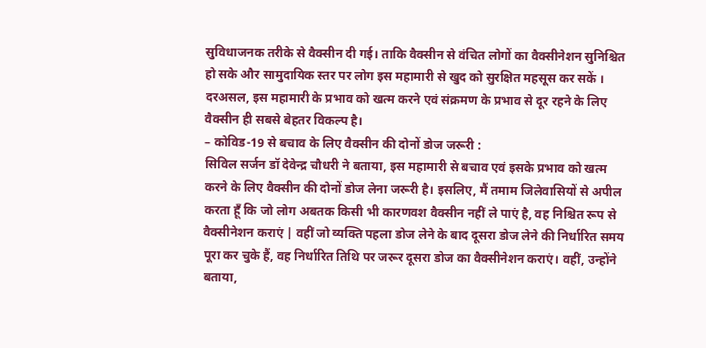सुविधाजनक तरीके से वैक्सीन दी गई। ताकि वैक्सीन से वंचित लोगों का वैक्सीनेशन सुनिश्चित हो सके और सामुदायिक स्तर पर लोग इस महामारी से खुद को सुरक्षित महसूस कर सकें । दरअसल, इस महामारी के प्रभाव को खत्म करने एवं संक्रमण के प्रभाव से दूर रहने के लिए वैक्सीन ही सबसे बेहतर विकल्प है।
– कोविड-19 से बचाव के लिए वैक्सीन की दोनों डोज जरूरी :
सिविल सर्जन डॉ देवेन्द्र चौधरी ने बताया, इस महामारी से बचाव एवं इसके प्रभाव को खत्म करने के लिए वैक्सीन की दोनों डोज लेना जरूरी है। इसलिए, मैं तमाम जिलेवासियों से अपील करता हूँ कि जो लोग अबतक किसी भी कारणवश वैक्सीन नहीं ले पाएं है, वह निश्चित रूप से वैक्सीनेशन कराएं | वहीं जो व्यक्ति पहला डोज लेने के बाद दूसरा डोज लेने की निर्धारित समय पूरा कर चुके हैं, वह निर्धारित तिथि पर जरूर दूसरा डोज का वैक्सीनेशन कराएं। वहीं, उन्होंने बताया,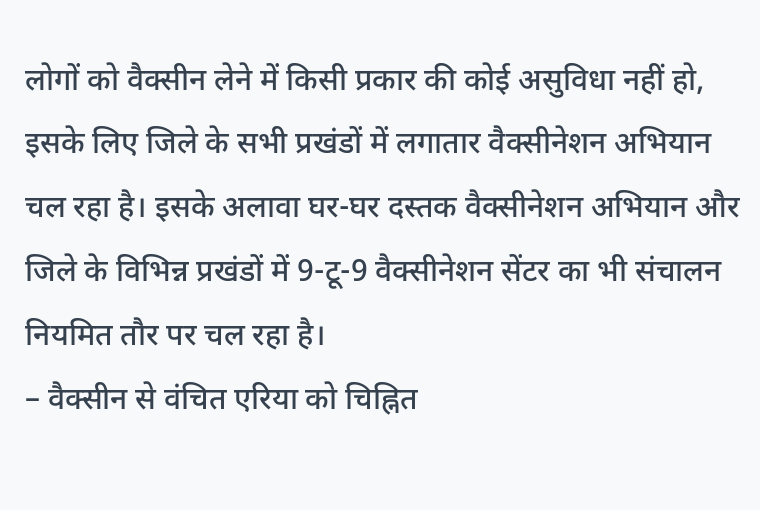लोगों को वैक्सीन लेने में किसी प्रकार की कोई असुविधा नहीं हो, इसके लिए जिले के सभी प्रखंडों में लगातार वैक्सीनेशन अभियान चल रहा है। इसके अलावा घर-घर दस्तक वैक्सीनेशन अभियान और जिले के विभिन्न प्रखंडों में 9-टू-9 वैक्सीनेशन सेंटर का भी संचालन नियमित तौर पर चल रहा है।
– वैक्सीन से वंचित एरिया को चिह्नित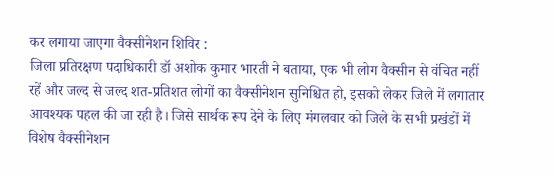कर लगाया जाएगा वैक्सीनेशन शिविर :
जिला प्रतिरक्षण पदाधिकारी डॉ अशोक कुमार भारती ने बताया, एक भी लोग वैक्सीन से वंचित नहीं रहें और जल्द से जल्द शत-प्रतिशत लोगों का वैक्सीनेशन सुनिश्चित हो, इसको लेकर जिले में लगातार आवश्यक पहल की जा रही है। जिसे सार्थक रूप देने के लिए मंगलवार को जिले के सभी प्रखंडों में विशेष वैक्सीनेशन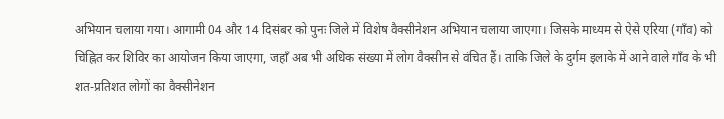अभियान चलाया गया। आगामी 04 और 14 दिसंबर को पुनः जिले में विशेष वैक्सीनेशन अभियान चलाया जाएगा। जिसके माध्यम से ऐसे एरिया (गाँव) को चिह्नित कर शिविर का आयोजन किया जाएगा, जहाँ अब भी अधिक संख्या में लोग वैक्सीन से वंचित हैं। ताकि जिले के दुर्गम इलाके में आने वाले गाँव के भी शत-प्रतिशत लोगों का वैक्सीनेशन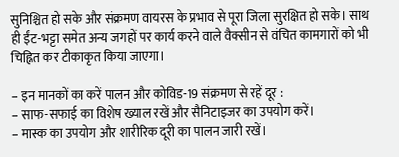सुनिश्चित हो सके और संक्रमण वायरस के प्रभाव से पूरा जिला सुरक्षित हो सके। साथ ही ईंट-भट्टा समेत अन्य जगहों पर कार्य करने वाले वैक्सीन से वंचित कामगारों को भी चिह्नित कर टीकाकृत किया जाएगा।

– इन मानकों का करें पालन और कोविड-19 संक्रमण से रहें दूर :
– साफ-सफाई का विशेष ख्याल रखें और सैनिटाइजर का उपयोग करें।
– मास्क का उपयोग और शारीरिक दूरी का पालन जारी रखें।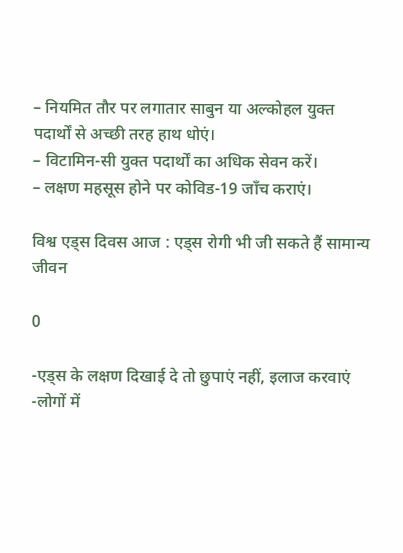– नियमित तौर पर लगातार साबुन या अल्कोहल युक्त पदार्थों से अच्छी तरह हाथ धोएं।
– विटामिन-सी युक्त पदार्थों का अधिक सेवन करें।
– लक्षण महसूस होने पर कोविड-19 जाँच कराएं।

विश्व एड्स दिवस आज : एड्स रोगी भी जी सकते हैं सामान्य जीवन

0

-एड्स के लक्षण दिखाई दे तो छुपाएं नहीं, इलाज करवाएं
-लोगों में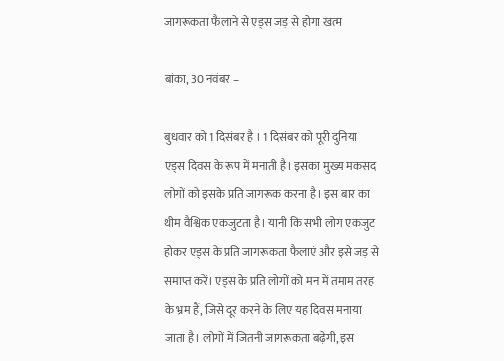जागरूकता फैलाने से एड्स जड़ से होगा खत्म

बांका, 30 नवंबर –

बुधवार को 1 दिसंबर है । 1 दिसंबर को पूरी दुनिया एड्स दिवस के रूप में मनाती है। इसका मुख्य मकसद लोगों को इसके प्रति जागरूक करना है। इस बार का थीम वैश्विक एकजुटता है। यानी कि सभी लोग एकजुट होकर एड्स के प्रति जागरूकता फैलाएं और इसे जड़ से समाप्त करें। एड्स के प्रति लोगों को मन में तमाम तरह के भ्रम हैं, जिसे दूर करने के लिए यह दिवस मनाया जाता है। लोगों में जितनी जागरूकता बढ़ेगी, इस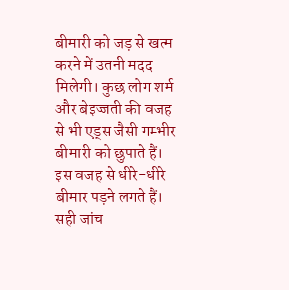बीमारी को जड़ से खत्म करने में उतनी मदद मिलेगी। कुछ लोग शर्म और बेइज्जती की वजह से भी एड्स जैसी गम्भीर बीमारी को छुपाते हैं। इस वजह से धीरे-धीरे बीमार पड़ने लगते हैं। सही जांच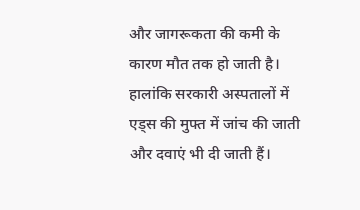और जागरूकता की कमी के कारण मौत तक हो जाती है। हालांकि सरकारी अस्पतालों में एड्स की मुफ्त में जांच की जाती और दवाएं भी दी जाती हैं।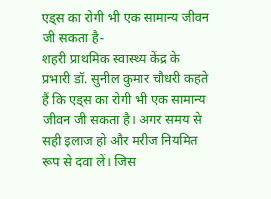एड्स का रोगी भी एक सामान्य जीवन जी सकता है-
शहरी प्राथमिक स्वास्थ्य केंद्र के प्रभारी डॉ. सुनील कुमार चौधरी कहते हैं कि एड्स का रोगी भी एक सामान्य जीवन जी सकता है। अगर समय से सही इलाज हो और मरीज नियमित रूप से दवा लें। जिस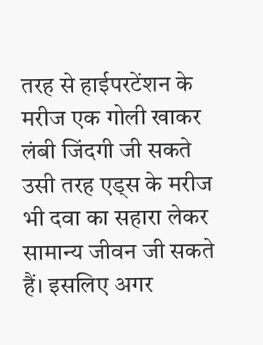तरह से हाईपरटेंशन के मरीज एक गोली खाकर लंबी जिंदगी जी सकते उसी तरह एड्स के मरीज भी दवा का सहारा लेकर सामान्य जीवन जी सकते हैं। इसलिए अगर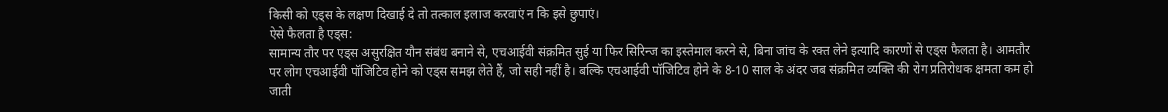किसी को एड्स के लक्षण दिखाई दे तो तत्काल इलाज करवाएं न कि इसे छुपाएं।
ऐसे फैलता है एड्स:
सामान्य तौर पर एड्स असुरक्षित यौन संबंध बनाने से, एचआईवी संक्रमित सुई या फिर सिरिन्ज का इस्तेमाल करने से, बिना जांच के रक्त लेने इत्यादि कारणों से एड्स फैलता है। आमतौर पर लोग एचआईवी पॉजिटिव होने को एड्स समझ लेते हैं, जो सही नहीं है। बल्कि एचआईवी पॉजिटिव होने के 8-10 साल के अंदर जब संक्रमित व्यक्ति की रोग प्रतिरोधक क्षमता कम हो जाती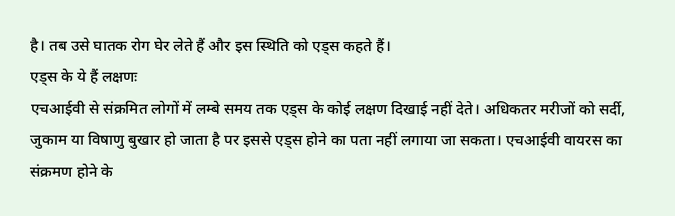है। तब उसे घातक रोग घेर लेते हैं और इस स्थिति को एड्स कहते हैं।
एड्स के ये हैं लक्षणः
एचआईवी से संक्रमित लोगों में लम्बे समय तक एड्स के कोई लक्षण दिखाई नहीं देते। अधिकतर मरीजों को सर्दी, जुकाम या विषाणु बुखार हो जाता है पर इससे एड्स होने का पता नहीं लगाया जा सकता। एचआईवी वायरस का संक्रमण होने के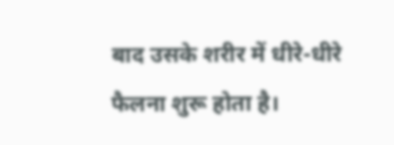बाद उसके शरीर में धीरे-धीरे फैलना शुरू होता है।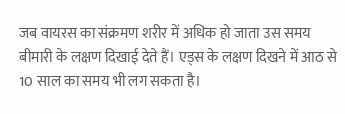जब वायरस का संक्रमण शरीर में अधिक हो जाता उस समय बीमारी के लक्षण दिखाई देते हैं। एड्स के लक्षण दिखने में आठ से 10 साल का समय भी लग सकता है।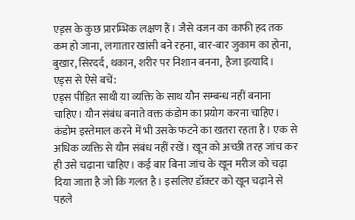एड्स के कुछ प्रारम्भिक लक्षण हैं। जैसे वजन का काफी हद तक कम हो जाना, लगातार खांसी बने रहना, बार-बार जुकाम का होना, बुखार, सिरदर्द, थकान, शरीर पर निशान बनना, हैजा इत्यादि।
एड्स से ऐसे बचें:
एड्स पीड़ित साथी या व्यक्ति के साथ यौन सम्बन्ध नहीं बनाना चाहिए। यौन संबंध बनाते वक्त कंडोम का प्रयोग करना चाहिए। कंडोम इस्तेमाल करने में भी उसके फटने का खतरा रहता है। एक से अधिक व्यक्ति से यौन संबंध नहीं रखें। खून को अच्छी तरह जांच कर ही उसे चढ़ाना चाहिए। कई बार बिना जांच के खून मरीज को चढ़ा दिया जाता है जो कि गलत है। इसलिए डॉक्टर को खून चढ़ाने से पहले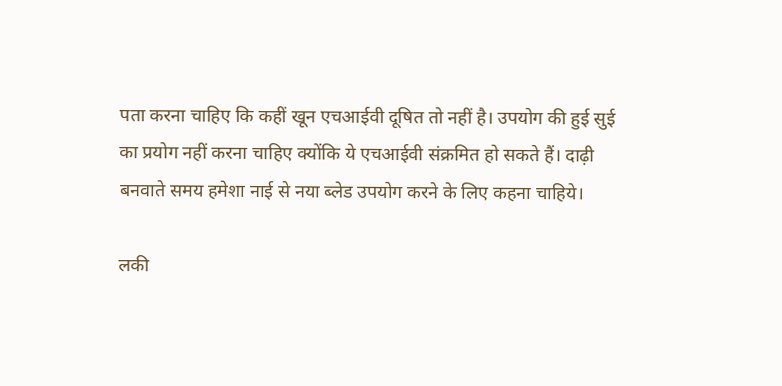पता करना चाहिए कि कहीं खून एचआईवी दूषित तो नहीं है। उपयोग की हुई सुई का प्रयोग नहीं करना चाहिए क्योंकि ये एचआईवी संक्रमित हो सकते हैं। दाढ़ी बनवाते समय हमेशा नाई से नया ब्लेड उपयोग करने के लिए कहना चाहिये।

लकी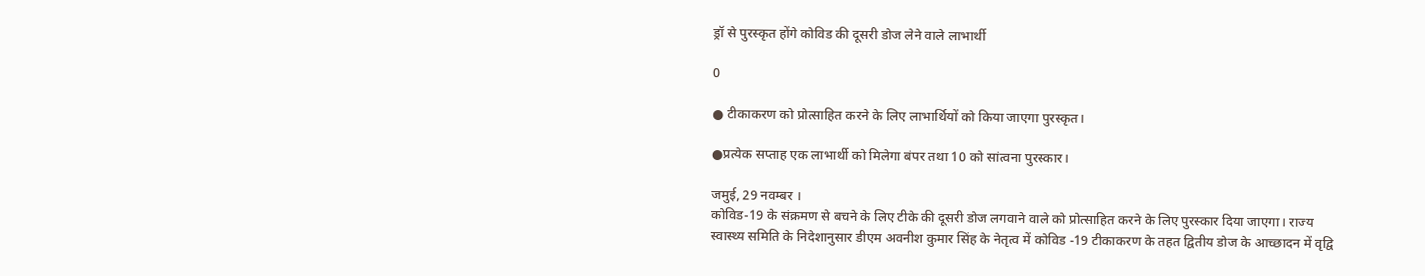ड्रॉ से पुरस्कृत होंगे कोविड की दूसरी डोज लेने वाले लाभार्थी

0

● टीकाकरण को प्रोत्साहित करने के लिए लाभार्थियों को किया जाएगा पुरस्कृत।

●प्रत्येक सप्ताह एक लाभार्थी को मिलेगा बंपर तथा 10 को सांत्वना पुरस्कार।

जमुई, 29 नवम्बर ।
कोविड-19 के संक्रमण से बचने के लिए टीके की दूसरी डोज लगवाने वाले को प्रोत्साहित करने के लिए पुरस्कार दिया जाएगा। राज्य स्वास्थ्य समिति के निदेशानुसार डीएम अवनीश कुमार सिंह के नेतृत्व में कोविड -19 टीकाकरण के तहत द्वितीय डोज के आच्छादन में वृद्वि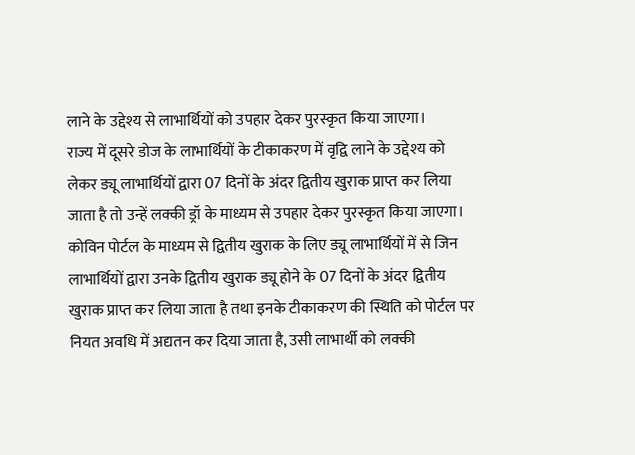लाने के उद्देश्य से लाभार्थियों को उपहार देकर पुरस्कृत किया जाएगा।
राज्य में दूसरे डोज के लाभार्थियों के टीकाकरण में वृद्वि लाने के उद्देश्य को लेकर ड्यू लाभार्थियों द्वारा 07 दिनों के अंदर द्वितीय खुराक प्राप्त कर लिया जाता है तो उन्हें लक्की ड्रॉ के माध्यम से उपहार देकर पुरस्कृत किया जाएगा। कोविन पोर्टल के माध्यम से द्वितीय खुराक के लिए ड्यू लाभार्थियों में से जिन लाभार्थियों द्वारा उनके द्वितीय खुराक ड्यू होने के 07 दिनों के अंदर द्वितीय खुराक प्राप्त कर लिया जाता है तथा इनके टीकाकरण की स्थिति को पोर्टल पर नियत अवधि में अद्यतन कर दिया जाता है, उसी लाभार्थी को लक्की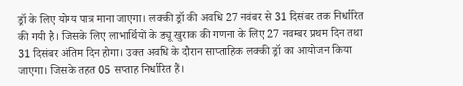ड्रॉ के लिए योग्य पात्र माना जाएगा। लक्की ड्रॉ की अवधि 27 नवंबर से 31 दिसंबर तक निर्धारित की गयी है। जिसके लिए लाभार्थियों के ड्यू खुराक की गणना के लिए 27 नवम्बर प्रथम दिन तथा 31 दिसंबर अंतिम दिन होगा। उक्त अवधि के दौरान साप्ताहिक लक्की ड्रॉ का आयोजन किया जाएगा। जिसके तहत 05 सप्ताह निर्धारित हैं।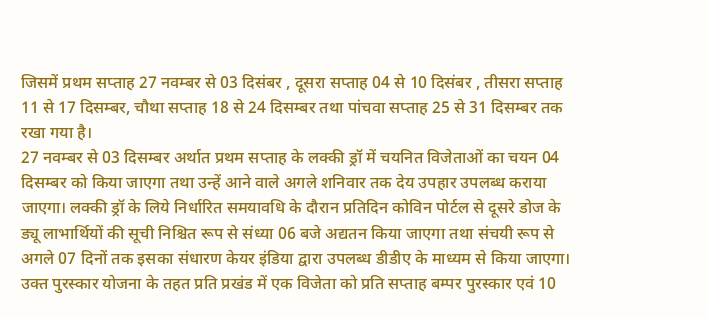जिसमें प्रथम सप्ताह 27 नवम्बर से 03 दिसंबर , दूसरा सप्ताह 04 से 10 दिसंबर , तीसरा सप्ताह 11 से 17 दिसम्बर, चौथा सप्ताह 18 से 24 दिसम्बर तथा पांचवा सप्ताह 25 से 31 दिसम्बर तक रखा गया है।
27 नवम्बर से 03 दिसम्बर अर्थात प्रथम सप्ताह के लक्की ड्रॉ में चयनित विजेताओं का चयन 04 दिसम्बर को किया जाएगा तथा उन्हें आने वाले अगले शनिवार तक देय उपहार उपलब्ध कराया जाएगा। लक्की ड्रॉ के लिये निर्धारित समयावधि के दौरान प्रतिदिन कोविन पोर्टल से दूसरे डोज के ड्यू लाभार्थियों की सूची निश्चित रूप से संध्या 06 बजे अद्यतन किया जाएगा तथा संचयी रूप से अगले 07 दिनों तक इसका संधारण केयर इंडिया द्वारा उपलब्ध डीडीए के माध्यम से किया जाएगा। उक्त पुरस्कार योजना के तहत प्रति प्रखंड में एक विजेता को प्रति सप्ताह बम्पर पुरस्कार एवं 10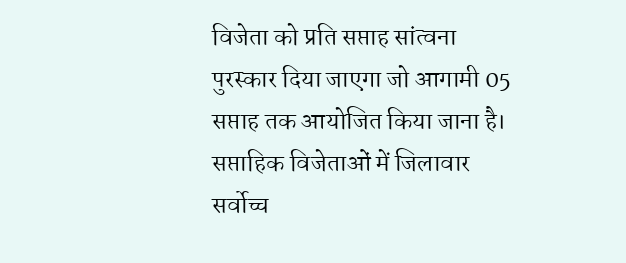विजेता को प्रति सप्ताह सांत्वना पुरस्कार दिया जाएगा जो आगामी 05 सप्ताह तक आयोजित किया जाना है। सप्ताहिक विजेताओं में जिलावार सर्वोच्च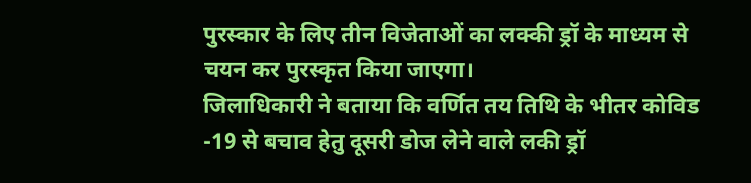पुरस्कार के लिए तीन विजेताओं का लक्की ड्रॉ के माध्यम से चयन कर पुरस्कृत किया जाएगा।
जिलाधिकारी ने बताया कि वर्णित तय तिथि के भीतर कोविड -19 से बचाव हेतु दूसरी डोज लेने वाले लकी ड्रॉ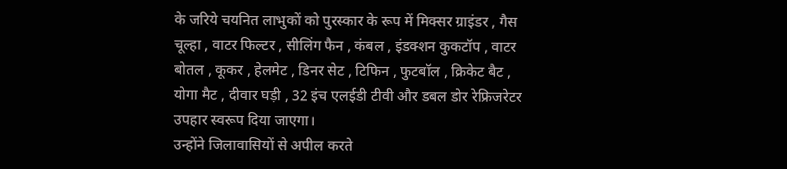के जरिये चयनित लाभुकों को पुरस्कार के रूप में मिक्सर ग्राइंडर , गैस चूल्हा , वाटर फिल्टर , सीलिंग फैन , कंबल , इंडक्शन कुकटॉप , वाटर बोतल , कूकर , हेलमेट , डिनर सेट , टिफिन , फुटबॉल , क्रिकेट बैट , योगा मैट , दीवार घड़ी , 32 इंच एलईडी टीवी और डबल डोर रेफ्रिजरेटर उपहार स्वरूप दिया जाएगा।
उन्होंने जिलावासियों से अपील करते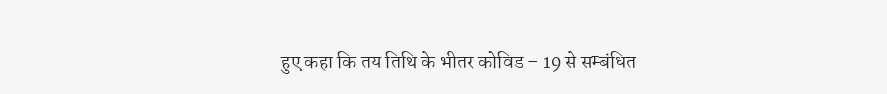हुए कहा कि तय तिथि के भीतर कोविड – 19 से सम्बंधित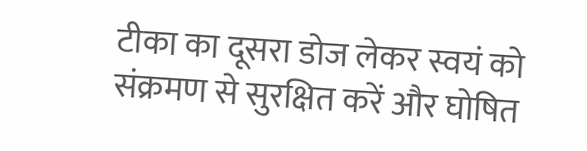टीका का दूसरा डोज लेकर स्वयं को संक्रमण से सुरक्षित करें और घोषित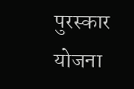पुरस्कार योजना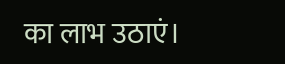का लाभ उठाएं।